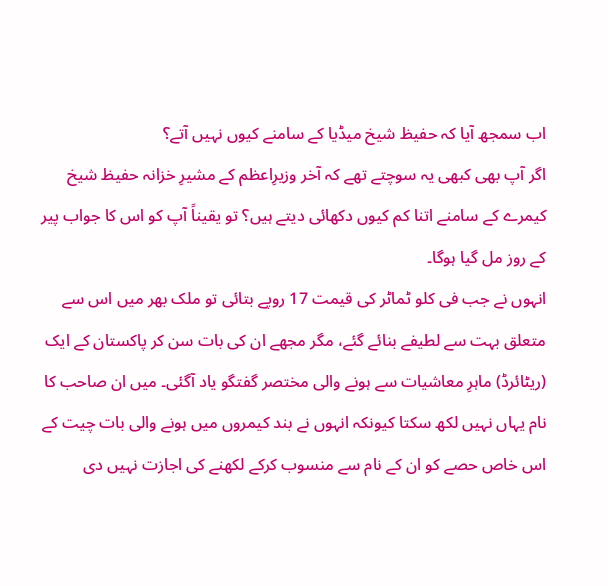اب سمجھ آیا کہ حفیظ شیخ میڈیا کے سامنے کیوں نہیں آتے؟
اگر آپ بھی کبھی یہ سوچتے تھے کہ آخر وزیرِاعظم کے مشیرِ خزانہ حفیظ شیخ کیمرے کے سامنے اتنا کم کیوں دکھائی دیتے ہیں؟ تو یقیناً آپ کو اس کا جواب پیر کے روز مل گیا ہوگا۔
انہوں نے جب فی کلو ٹماٹر کی قیمت 17 روپے بتائی تو ملک بھر میں اس سے متعلق بہت سے لطیفے بنائے گئے، مگر مجھے ان کی بات سن کر پاکستان کے ایک (ریٹائرڈ) ماہرِ معاشیات سے ہونے والی مختصر گفتگو یاد آگئی۔ میں ان صاحب کا نام یہاں نہیں لکھ سکتا کیونکہ انہوں نے بند کیمروں میں ہونے والی بات چیت کے اس خاص حصے کو ان کے نام سے منسوب کرکے لکھنے کی اجازت نہیں دی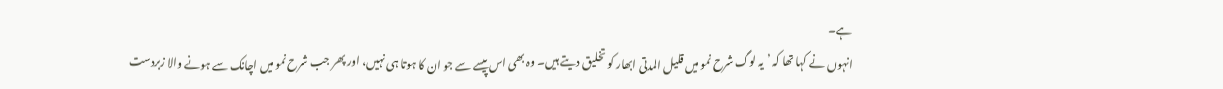ہے۔
انہوں نے کہا تھا کہ ’یہ لوگ شرح نمو میں قلیل المدتی ابھار کو تخلیق دیتے ہیں۔ وہ بھی اس پیسے سے جو ان کا ہوتا ہی نہیں، اور پھر جب شرح نمو میں اچانک سے ہونے والا زبردست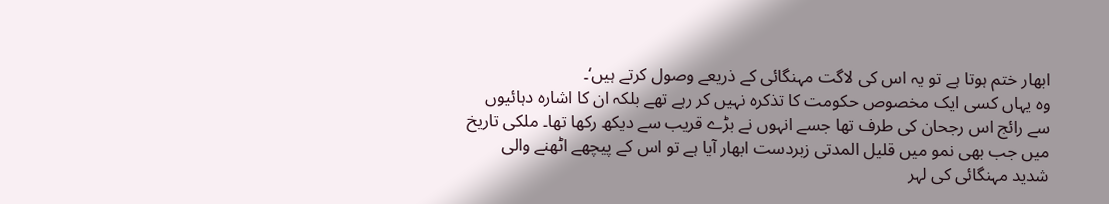ابھار ختم ہوتا ہے تو یہ اس کی لاگت مہنگائی کے ذریعے وصول کرتے ہیں‘۔
وہ یہاں کسی ایک مخصوص حکومت کا تذکرہ نہیں کر رہے تھے بلکہ ان کا اشارہ دہائیوں سے رائج اس رجحان کی طرف تھا جسے انہوں نے بڑے قریب سے دیکھ رکھا تھا۔ ملکی تاریخ میں جب بھی نمو میں قلیل المدتی زبردست ابھار آیا ہے تو اس کے پیچھے اٹھنے والی شدید مہنگائی کی لہر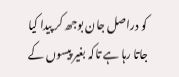کو دراصل جان بوجھ کر پیدا کیا جاتا رہا ہے تاکہ بغیر پیسوں کے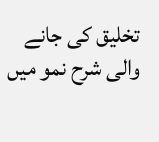تخلیق کی جانے والی شرح نمو میں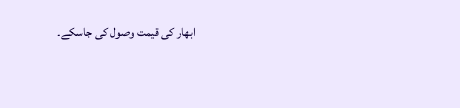ابھار کی قیمت وصول کی جاسکے۔